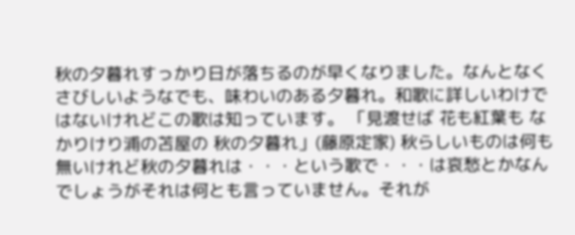秋の夕暮れすっかり日が落ちるのが早くなりました。なんとなくさびしいようなでも、味わいのある夕暮れ。和歌に詳しいわけではないけれどこの歌は知っています。 「見渡せば 花も紅葉も なかりけり浦の苫屋の 秋の夕暮れ」(藤原定家) 秋らしいものは何も無いけれど秋の夕暮れは・・・という歌で・・・は哀愁とかなんでしょうがそれは何とも言っていません。それが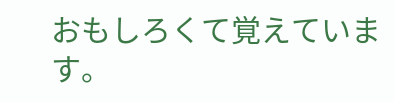おもしろくて覚えています。